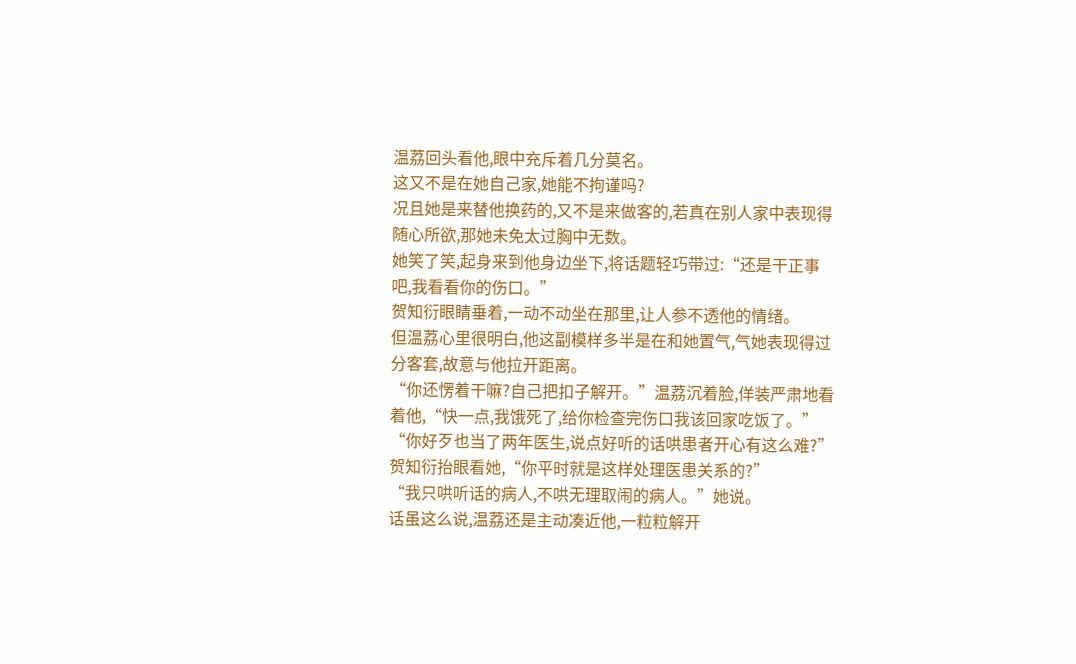温荔回头看他,眼中充斥着几分莫名。
这又不是在她自己家,她能不拘谨吗?
况且她是来替他换药的,又不是来做客的,若真在别人家中表现得随心所欲,那她未免太过胸中无数。
她笑了笑,起身来到他身边坐下,将话题轻巧带过:“还是干正事吧,我看看你的伤口。”
贺知衍眼睛垂着,一动不动坐在那里,让人参不透他的情绪。
但温荔心里很明白,他这副模样多半是在和她置气,气她表现得过分客套,故意与他拉开距离。
“你还愣着干嘛?自己把扣子解开。”温荔沉着脸,佯装严肃地看着他,“快一点,我饿死了,给你检查完伤口我该回家吃饭了。”
“你好歹也当了两年医生,说点好听的话哄患者开心有这么难?”贺知衍抬眼看她,“你平时就是这样处理医患关系的?”
“我只哄听话的病人,不哄无理取闹的病人。”她说。
话虽这么说,温荔还是主动凑近他,一粒粒解开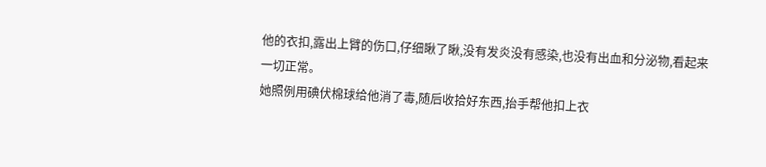他的衣扣,露出上臂的伤口,仔细瞅了瞅,没有发炎没有感染,也没有出血和分泌物,看起来一切正常。
她照例用碘伏棉球给他消了毒,随后收拾好东西,抬手帮他扣上衣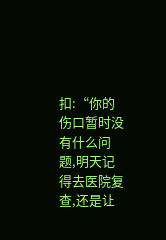扣:“你的伤口暂时没有什么问题,明天记得去医院复查,还是让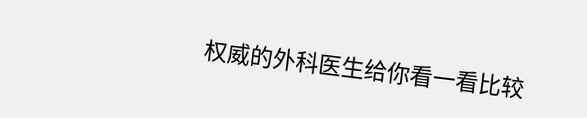权威的外科医生给你看一看比较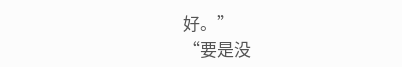好。”
“要是没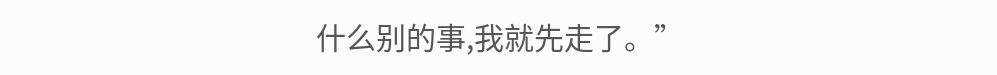什么别的事,我就先走了。”